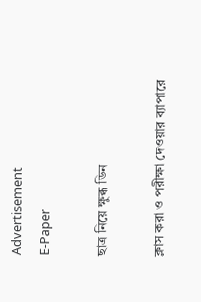Advertisement
E-Paper

ছাত্র নিয়ে ক্ষুব্ধ ডিন

ক্লাস করা ও পরীক্ষা দেওয়ার ব্যাপারে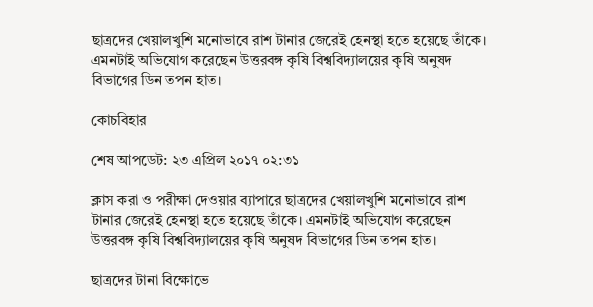ছাত্রদের খেয়ালখুশি মনোভাবে রাশ টানার জেরেই হেনস্থা হতে হয়েছে তাঁকে। এমনটাই অভিযোগ করেছেন উত্তরবঙ্গ কৃষি বিশ্ববিদ্যালয়ের কৃষি অনুষদ বিভাগের ডিন তপন হাত।

কোচবিহার

শেষ আপডেট: ২৩ এপ্রিল ২০১৭ ০২:৩১

ক্লাস করা ও পরীক্ষা দেওয়ার ব্যাপারে ছাত্রদের খেয়ালখুশি মনোভাবে রাশ টানার জেরেই হেনস্থা হতে হয়েছে তাঁকে। এমনটাই অভিযোগ করেছেন উত্তরবঙ্গ কৃষি বিশ্ববিদ্যালয়ের কৃষি অনুষদ বিভাগের ডিন তপন হাত।

ছাত্রদের টানা বিক্ষোভে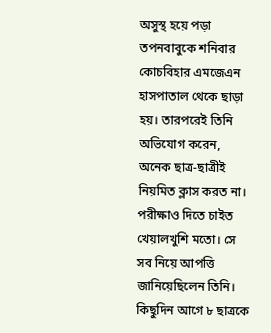অসুস্থ হয়ে পড়া তপনবাবুকে শনিবার কোচবিহার এমজেএন হাসপাতাল থেকে ছাড়া হয়। তারপরেই তিনি অভিযোগ করেন, অনেক ছাত্র-ছাত্রীই নিয়মিত ক্লাস করত না। পরীক্ষাও দিতে চাইত খেয়ালখুশি মতো। সে সব নিয়ে আপত্তি জানিয়েছিলেন তিনি। কিছুদিন আগে ৮ ছাত্রকে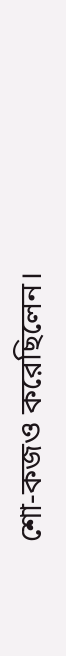শো-কজও করেছিলেন।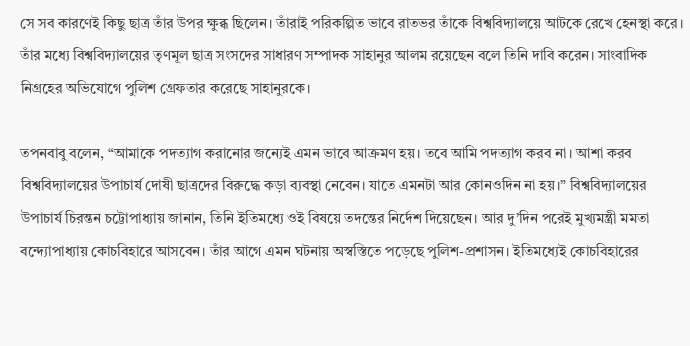সে সব কারণেই কিছু ছাত্র তাঁর উপর ক্ষুব্ধ ছিলেন। তাঁরাই পরিকল্পিত ভাবে রাতভর তাঁকে বিশ্ববিদ্যালয়ে আটকে রেখে হেনস্থা করে। তাঁর মধ্যে বিশ্ববিদ্যালয়ের তৃণমূল ছাত্র সংসদের সাধারণ সম্পাদক সাহানুর আলম রয়েছেন বলে তিনি দাবি করেন। সাংবাদিক নিগ্রহের অভিযোগে পুলিশ গ্রেফতার করেছে সাহানুরকে।

তপনবাবু বলেন, “আমাকে পদত্যাগ করানোর জন্যেই এমন ভাবে আক্রমণ হয়। তবে আমি পদত্যাগ করব না। আশা করব বিশ্ববিদ্যালয়ের উপাচার্য দোষী ছাত্রদের বিরুদ্ধে কড়া ব্যবস্থা নেবেন। যাতে এমনটা আর কোনওদিন না হয়।” বিশ্ববিদ্যালয়ের উপাচার্য চিরন্তন চট্টোপাধ্যায় জানান, তিনি ইতিমধ্যে ওই বিষয়ে তদন্তের নির্দেশ দিয়েছেন। আর দু’দিন পরেই মুখ্যমন্ত্রী মমতা বন্দ্যোপাধ্যায় কোচবিহারে আসবেন। তাঁর আগে এমন ঘটনায় অস্বস্তিতে পড়েছে পুলিশ-প্রশাসন। ইতিমধ্যেই কোচবিহারের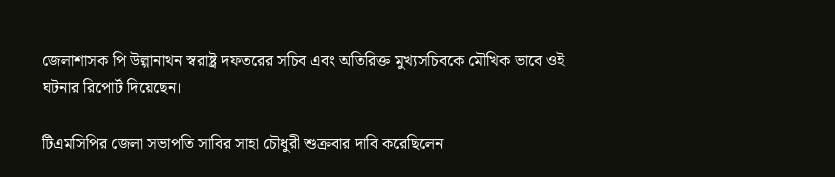জেলাশাসক পি উল্গানাথন স্বরাষ্ট্র দফতরের সচিব এবং অতিরিক্ত মুখ্যসচিবকে মৌখিক ভাবে ওই ঘটনার রিপোর্ট দিয়েছেন।

টিএমসিপির জেলা সভাপতি সাবির সাহা চৌধুরী শুক্রবার দাবি করেছিলেন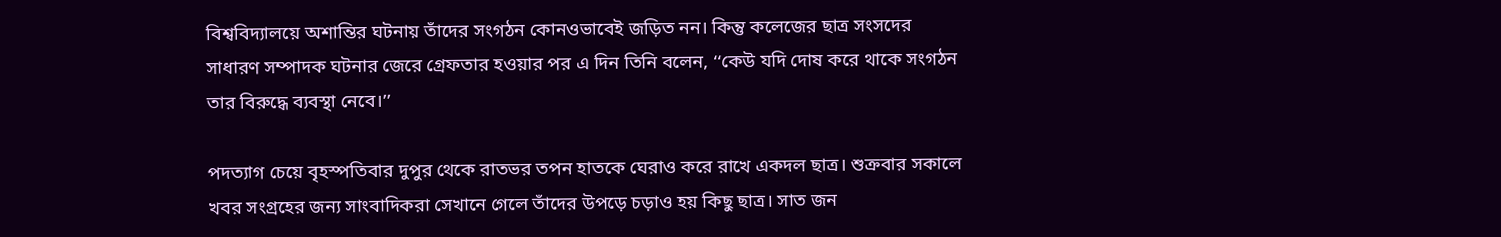বিশ্ববিদ্যালয়ে অশান্তির ঘটনায় তাঁদের সংগঠন কোনওভাবেই জড়িত নন। কিন্তু কলেজের ছাত্র সংসদের সাধারণ সম্পাদক ঘটনার জেরে গ্রেফতার হওয়ার পর এ দিন তিনি বলেন, ‘‘কেউ যদি দোষ করে থাকে সংগঠন তার বিরুদ্ধে ব্যবস্থা নেবে।’’

পদত্যাগ চেয়ে বৃহস্পতিবার দুপুর থেকে রাতভর তপন হাতকে ঘেরাও করে রাখে একদল ছাত্র। শুক্রবার সকালে খবর সংগ্রহের জন্য সাংবাদিকরা সেখানে গেলে তাঁদের উপড়ে চড়াও হয় কিছু ছাত্র। সাত জন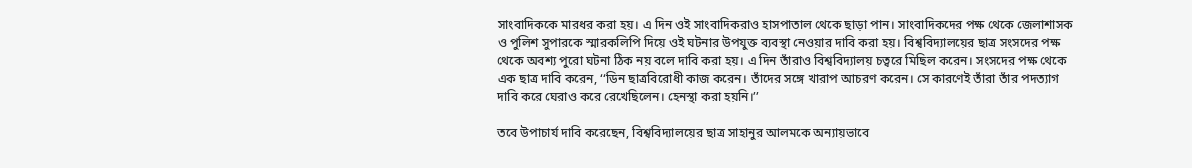সাংবাদিককে মারধর করা হয়। এ দিন ওই সাংবাদিকরাও হাসপাতাল থেকে ছাড়া পান। সাংবাদিকদের পক্ষ থেকে জেলাশাসক ও পুলিশ সুপারকে স্মারকলিপি দিয়ে ওই ঘটনার উপযুক্ত ব্যবস্থা নেওয়ার দাবি করা হয়। বিশ্ববিদ্যালয়ের ছাত্র সংসদের পক্ষ থেকে অবশ্য পুরো ঘটনা ঠিক নয় বলে দাবি করা হয়। এ দিন তাঁরাও বিশ্ববিদ্যালয় চত্বরে মিছিল করেন। সংসদের পক্ষ থেকে এক ছাত্র দাবি করেন, ‘‘ডিন ছাত্রবিরোধী কাজ করেন। তাঁদের সঙ্গে খারাপ আচরণ করেন। সে কারণেই তাঁরা তাঁর পদত্যাগ দাবি করে ঘেরাও করে রেখেছিলেন। হেনস্থা করা হয়নি।’’

তবে উপাচার্য দাবি করেছেন, বিশ্ববিদ্যালয়ের ছাত্র সাহানুর আলমকে অন্যায়ভাবে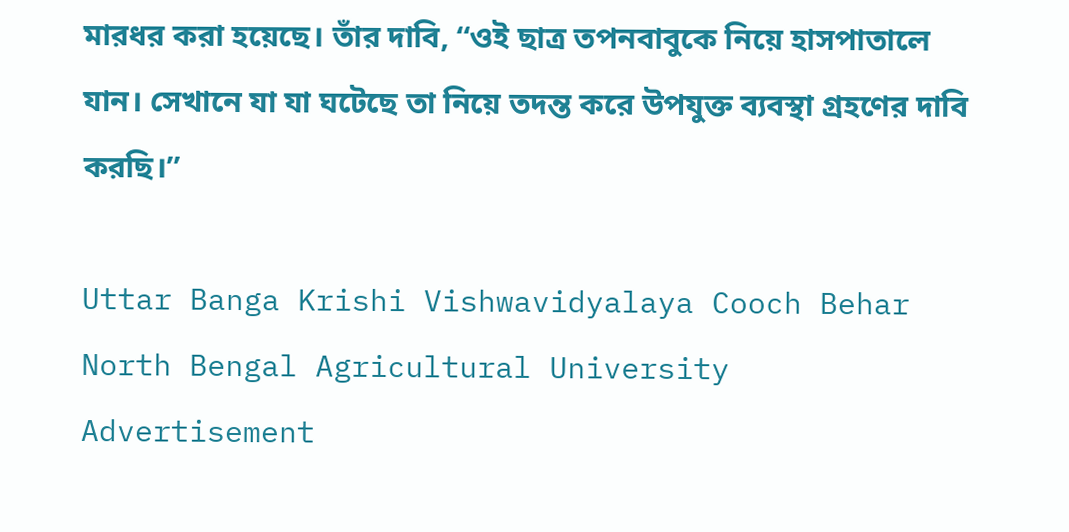মারধর করা হয়েছে। তাঁর দাবি, ‘‘ওই ছাত্র তপনবাবুকে নিয়ে হাসপাতালে যান। সেখানে যা যা ঘটেছে তা নিয়ে তদন্ত করে উপযুক্ত ব্যবস্থা গ্রহণের দাবি করছি।’’

Uttar Banga Krishi Vishwavidyalaya Cooch Behar North Bengal Agricultural University
Advertisement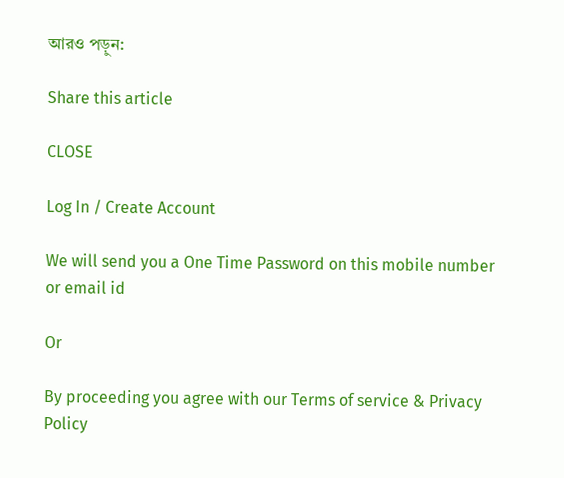আরও পড়ুন:

Share this article

CLOSE

Log In / Create Account

We will send you a One Time Password on this mobile number or email id

Or

By proceeding you agree with our Terms of service & Privacy Policy